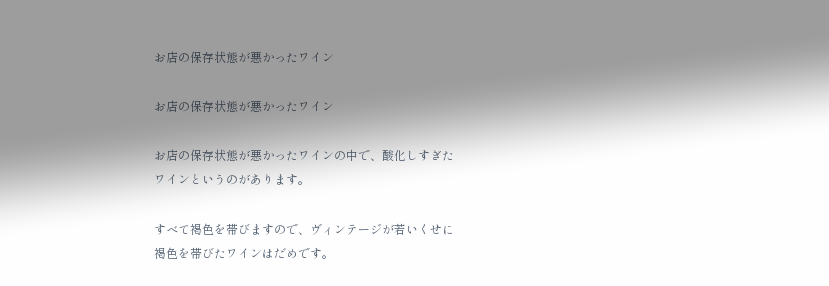お店の保存状態が悪かったワイン

お店の保存状態が悪かったワイン

お店の保存状態が悪かったワインの中で、酸化しすぎた
ワインというのがあります。

すべて褐色を帯びますので、ヴィンテージが若いくせに
褐色を帯びたワインはだめです。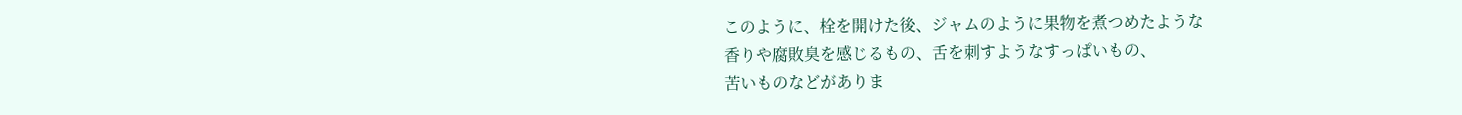このように、栓を開けた後、ジャムのように果物を煮つめたような
香りや腐敗臭を感じるもの、舌を刺すようなすっぱいもの、
苦いものなどがありま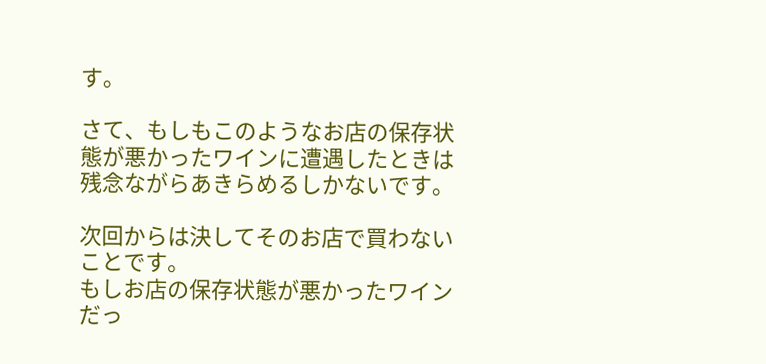す。

さて、もしもこのようなお店の保存状態が悪かったワインに遭遇したときは
残念ながらあきらめるしかないです。

次回からは決してそのお店で買わないことです。
もしお店の保存状態が悪かったワインだっ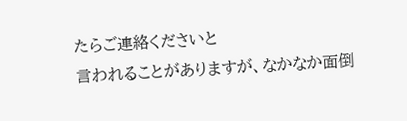たらご連絡くださいと
言われることがありますが、なかなか面倒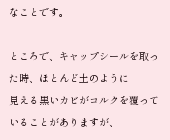なことです。

ところで、キャップシールを取った時、ほとんど土のように
見える黒いカビがコルクを覆っていることがありますが、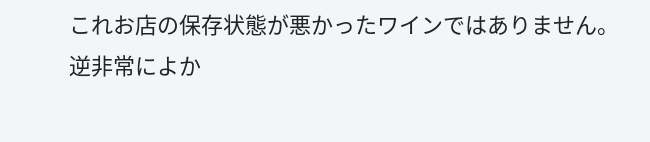これお店の保存状態が悪かったワインではありません。
逆非常によか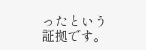ったという証拠です。